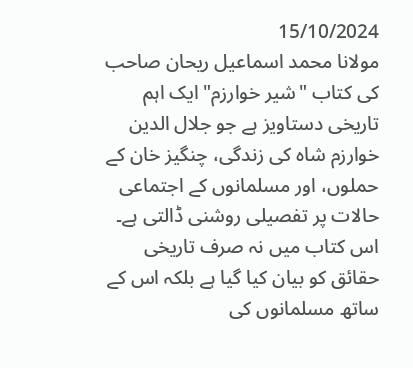15/10/2024
مولانا محمد اسماعیل ریحان صاحب کی کتاب "شیر خوارزم" ایک اہم تاریخی دستاویز ہے جو جلال الدین خوارزم شاہ کی زندگی، چنگیز خان کے حملوں، اور مسلمانوں کے اجتماعی حالات پر تفصیلی روشنی ڈالتی ہے۔ اس کتاب میں نہ صرف تاریخی حقائق کو بیان کیا گیا ہے بلکہ اس کے ساتھ مسلمانوں کی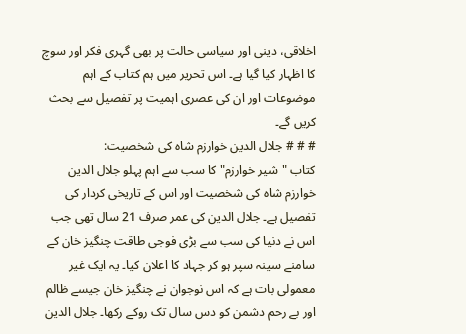اخلاقی، دینی اور سیاسی حالت پر بھی گہری فکر اور سوچ کا اظہار کیا گیا ہے۔ اس تحریر میں ہم کتاب کے اہم موضوعات اور ان کی عصری اہمیت پر تفصیل سے بحث کریں گے۔
# # # جلال الدین خوارزم شاہ کی شخصیت:
کتاب "شیر خوارزم" کا سب سے اہم پہلو جلال الدین خوارزم شاہ کی شخصیت اور اس کے تاریخی کردار کی تفصیل ہے۔ جلال الدین کی عمر صرف 21 سال تھی جب اس نے دنیا کی سب سے بڑی فوجی طاقت چنگیز خان کے سامنے سینہ سپر ہو کر جہاد کا اعلان کیا۔ یہ ایک غیر معمولی بات ہے کہ اس نوجوان نے چنگیز خان جیسے ظالم اور بے رحم دشمن کو دس سال تک روکے رکھا۔ جلال الدین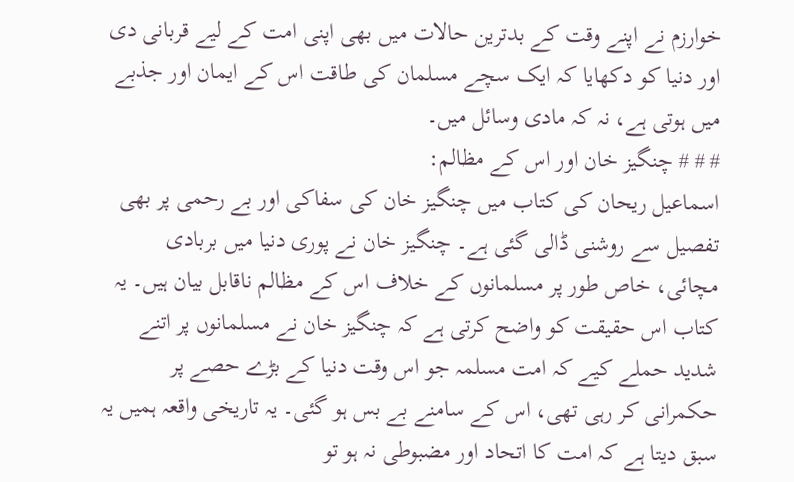خوارزم نے اپنے وقت کے بدترین حالات میں بھی اپنی امت کے لیے قربانی دی اور دنیا کو دکھایا کہ ایک سچے مسلمان کی طاقت اس کے ایمان اور جذبے میں ہوتی ہے، نہ کہ مادی وسائل میں۔
# # # چنگیز خان اور اس کے مظالم:
اسماعیل ریحان کی کتاب میں چنگیز خان کی سفاکی اور بے رحمی پر بھی تفصیل سے روشنی ڈالی گئی ہے۔ چنگیز خان نے پوری دنیا میں بربادی مچائی، خاص طور پر مسلمانوں کے خلاف اس کے مظالم ناقابل بیان ہیں۔ یہ کتاب اس حقیقت کو واضح کرتی ہے کہ چنگیز خان نے مسلمانوں پر اتنے شدید حملے کیے کہ امت مسلمہ جو اس وقت دنیا کے بڑے حصے پر حکمرانی کر رہی تھی، اس کے سامنے بے بس ہو گئی۔ یہ تاریخی واقعہ ہمیں یہ سبق دیتا ہے کہ امت کا اتحاد اور مضبوطی نہ ہو تو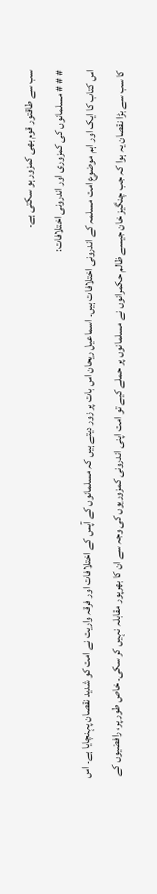سب سے طاقتور قوم بھی کمزور ہو سکتی ہے۔
# # # مسلمانوں کی کمزوری اور اندرونی اختلافات:
اس کتاب کا ایک اور اہم موضوع امت مسلمہ کے اندرونی اختلافات ہیں۔ اسماعیل ریحان اس بات پر زور دیتے ہیں کہ مسلمانوں کے آپس کے اختلافات اور فرقہ واریت نے امت کو شدید نقصان پہنچایا ہے۔ اس کا سب سے بڑا نقصان یہ ہوا کہ جب چنگیز خان جیسے ظالم حکمرانوں نے مسلمانوں پر حملے کیے تو امت اپنی اندرونی کمزوریوں کی وجہ سے ان کا بھرپور مقابلہ نہیں کر سکی۔ خاص طور پر، رافضیوں کے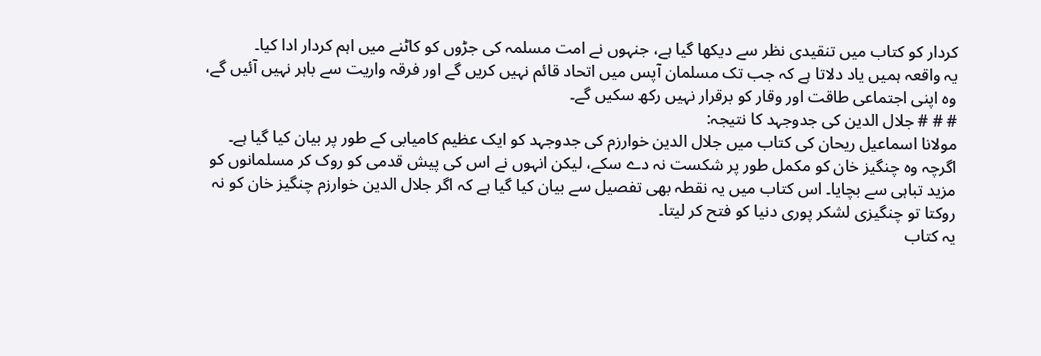کردار کو کتاب میں تنقیدی نظر سے دیکھا گیا ہے، جنہوں نے امت مسلمہ کی جڑوں کو کاٹنے میں اہم کردار ادا کیا۔
یہ واقعہ ہمیں یاد دلاتا ہے کہ جب تک مسلمان آپس میں اتحاد قائم نہیں کریں گے اور فرقہ واریت سے باہر نہیں آئیں گے، وہ اپنی اجتماعی طاقت اور وقار کو برقرار نہیں رکھ سکیں گے۔
# # # جلال الدین کی جدوجہد کا نتیجہ:
مولانا اسماعیل ریحان کی کتاب میں جلال الدین خوارزم کی جدوجہد کو ایک عظیم کامیابی کے طور پر بیان کیا گیا ہے۔ اگرچہ وہ چنگیز خان کو مکمل طور پر شکست نہ دے سکے، لیکن انہوں نے اس کی پیش قدمی کو روک کر مسلمانوں کو مزید تباہی سے بچایا۔ اس کتاب میں یہ نقطہ بھی تفصیل سے بیان کیا گیا ہے کہ اگر جلال الدین خوارزم چنگیز خان کو نہ روکتا تو چنگیزی لشکر پوری دنیا کو فتح کر لیتا۔
یہ کتاب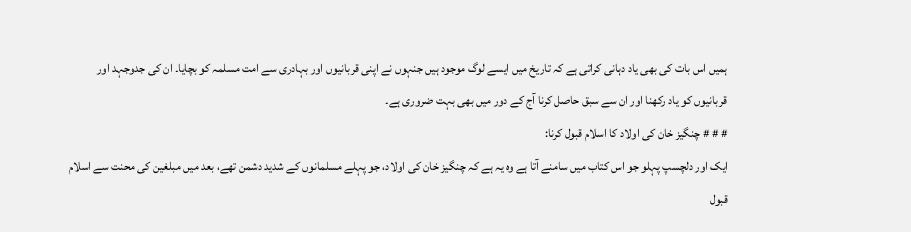ہمیں اس بات کی بھی یاد دہانی کراتی ہے کہ تاریخ میں ایسے لوگ موجود ہیں جنہوں نے اپنی قربانیوں اور بہادری سے امت مسلمہ کو بچایا۔ ان کی جدوجہد اور قربانیوں کو یاد رکھنا اور ان سے سبق حاصل کرنا آج کے دور میں بھی بہت ضروری ہے۔
# # # چنگیز خان کی اولاد کا اسلام قبول کرنا:
ایک اور دلچسپ پہلو جو اس کتاب میں سامنے آتا ہے وہ یہ ہے کہ چنگیز خان کی اولاد، جو پہلے مسلمانوں کے شدید دشمن تھے، بعد میں مبلغین کی محنت سے اسلام قبول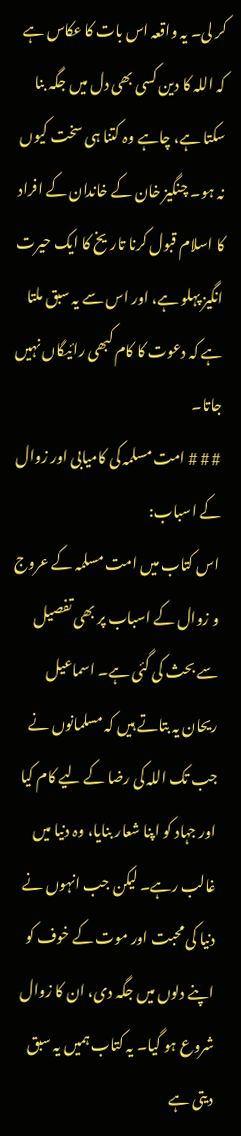کر لی۔ یہ واقعہ اس بات کا عکاس ہے کہ اللہ کا دین کسی بھی دل میں جگہ بنا سکتا ہے، چاہے وہ کتنا ہی سخت کیوں نہ ہو۔ چنگیز خان کے خاندان کے افراد کا اسلام قبول کرنا تاریخ کا ایک حیرت انگیز پہلو ہے، اور اس سے یہ سبق ملتا ہے کہ دعوت کا کام کبھی رائیگاں نہیں جاتا۔
# # # امت مسلمہ کی کامیابی اور زوال کے اسباب:
اس کتاب میں امت مسلمہ کے عروج و زوال کے اسباب پر بھی تفصیل سے بحث کی گئی ہے۔ اسماعیل ریحان یہ بتاتے ہیں کہ مسلمانوں نے جب تک اللہ کی رضا کے لیے کام کیا اور جہاد کو اپنا شعار بنایا، وہ دنیا میں غالب رہے۔ لیکن جب انہوں نے دنیا کی محبت اور موت کے خوف کو اپنے دلوں میں جگہ دی، ان کا زوال شروع ہو گیا۔ یہ کتاب ہمیں یہ سبق دیتی ہے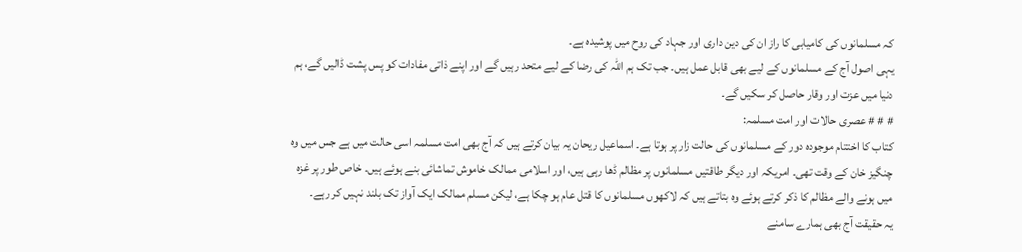کہ مسلمانوں کی کامیابی کا راز ان کی دین داری اور جہاد کی روح میں پوشیدہ ہے۔
یہی اصول آج کے مسلمانوں کے لیے بھی قابل عمل ہیں۔ جب تک ہم اللہ کی رضا کے لیے متحد رہیں گے اور اپنے ذاتی مفادات کو پس پشت ڈالیں گے، ہم دنیا میں عزت اور وقار حاصل کر سکیں گے۔
# # # عصری حالات اور امت مسلمہ:
کتاب کا اختتام موجودہ دور کے مسلمانوں کی حالت زار پر ہوتا ہے۔ اسماعیل ریحان یہ بیان کرتے ہیں کہ آج بھی امت مسلمہ اسی حالت میں ہے جس میں وہ چنگیز خان کے وقت تھی۔ امریکہ اور دیگر طاقتیں مسلمانوں پر مظالم ڈھا رہی ہیں، اور اسلامی ممالک خاموش تماشائی بنے ہوئے ہیں۔ خاص طور پر غزہ میں ہونے والے مظالم کا ذکر کرتے ہوئے وہ بتاتے ہیں کہ لاکھوں مسلمانوں کا قتل عام ہو چکا ہے، لیکن مسلم ممالک ایک آواز تک بلند نہیں کر رہے۔
یہ حقیقت آج بھی ہمارے سامنے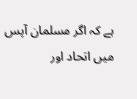ہے کہ اگر مسلمان آپس میں اتحاد اور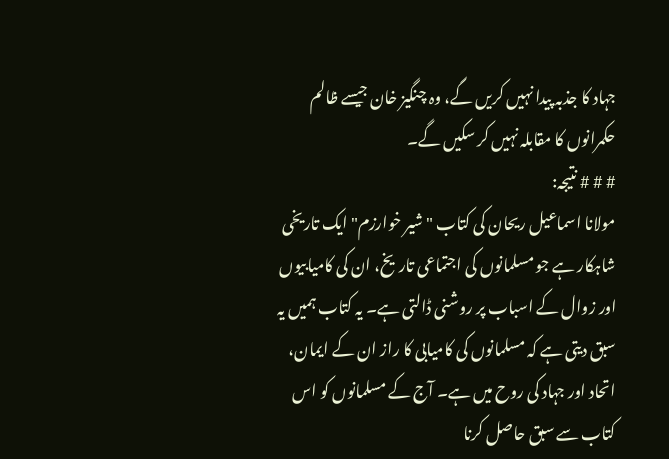جہاد کا جذبہ پیدا نہیں کریں گے، وہ چنگیز خان جیسے ظالم حکمرانوں کا مقابلہ نہیں کر سکیں گے۔
# # # نتیجہ:
مولانا اسماعیل ریحان کی کتاب "شیر خوارزم" ایک تاریخی شاہکار ہے جو مسلمانوں کی اجتماعی تاریخ، ان کی کامیابیوں اور زوال کے اسباب پر روشنی ڈالتی ہے۔ یہ کتاب ہمیں یہ سبق دیتی ہے کہ مسلمانوں کی کامیابی کا راز ان کے ایمان، اتحاد اور جہاد کی روح میں ہے۔ آج کے مسلمانوں کو اس کتاب سے سبق حاصل کرنا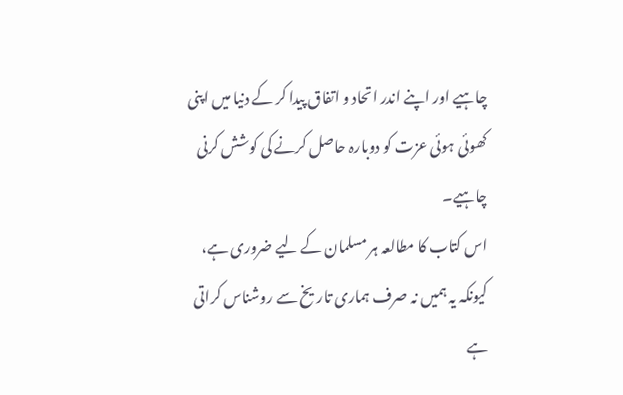چاہیے اور اپنے اندر اتحاد و اتفاق پیدا کر کے دنیا میں اپنی کھوئی ہوئی عزت کو دوبارہ حاصل کرنے کی کوشش کرنی چاہیے۔
اس کتاب کا مطالعہ ہر مسلمان کے لیے ضروری ہے، کیونکہ یہ ہمیں نہ صرف ہماری تاریخ سے روشناس کراتی ہے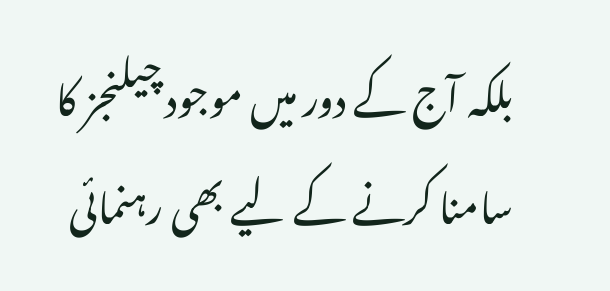بلکہ آج کے دور میں موجود چیلنجز کا سامنا کرنے کے لیے بھی رہنمائی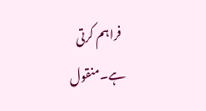فراہم کرتی ہے۔منقول